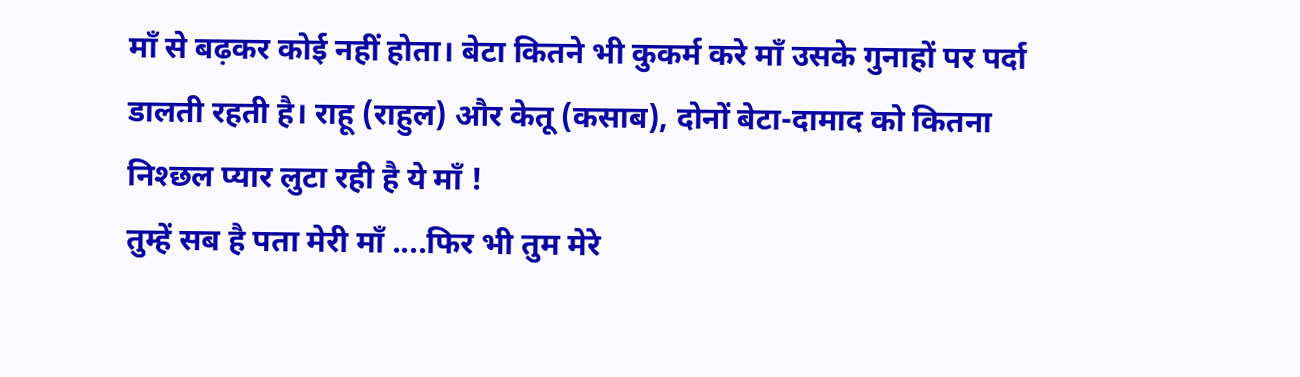माँ से बढ़कर कोई नहीं होता। बेटा कितने भी कुकर्म करे माँ उसके गुनाहों पर पर्दा डालती रहती है। राहू (राहुल) और केतू (कसाब), दोनों बेटा-दामाद को कितना निश्छल प्यार लुटा रही है ये माँ !
तुम्हें सब है पता मेरी माँ ....फिर भी तुम मेरे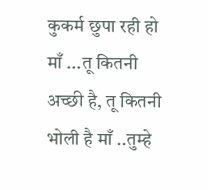कुकर्म छुपा रही हो माँ ...तू कितनी अच्छी है, तू कितनी भोली है माँ ..तुम्हे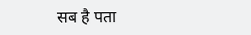सब है पता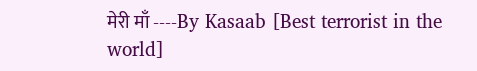मेरी माँ ----By Kasaab [Best terrorist in the world]